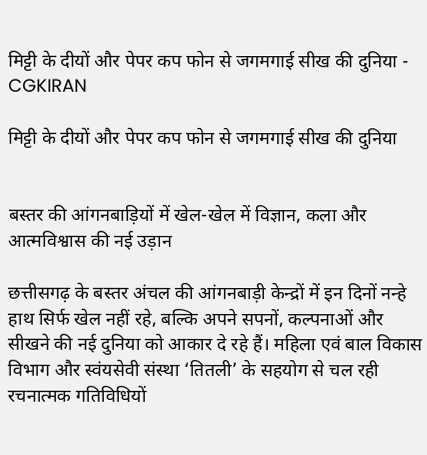मिट्टी के दीयों और पेपर कप फोन से जगमगाई सीख की दुनिया - CGKIRAN

मिट्टी के दीयों और पेपर कप फोन से जगमगाई सीख की दुनिया


बस्तर की आंगनबाड़ियों में खेल-खेल में विज्ञान, कला और आत्मविश्वास की नई उड़ान

छत्तीसगढ़ के बस्तर अंचल की आंगनबाड़ी केन्द्रों में इन दिनों नन्हे हाथ सिर्फ खेल नहीं रहे, बल्कि अपने सपनों, कल्पनाओं और सीखने की नई दुनिया को आकार दे रहे हैं। महिला एवं बाल विकास विभाग और स्वंयसेवी संस्था ‘तितली’ के सहयोग से चल रही रचनात्मक गतिविधियों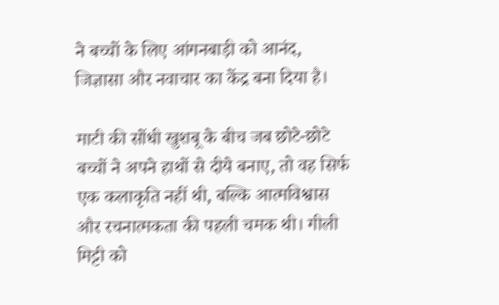ने बच्चों के लिए आंगनबाड़ी को आनंद, जिज्ञासा और नवाचार का केंद्र बना दिया है।

माटी की सोंधी खुशबू के बीच जब छोटे-छोटे बच्चों ने अपने हाथों से दीये बनाए, तो वह सिर्फ एक कलाकृति नहीं थी, बल्कि आत्मविश्वास और रचनात्मकता की पहली चमक थी। गीली मिट्टी को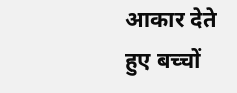आकार देते हुए बच्चों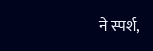ने स्पर्श,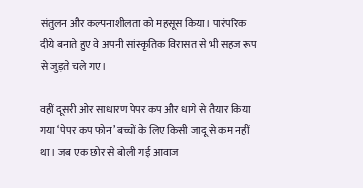संतुलन और कल्पनाशीलता को महसूस किया। पारंपरिक दीये बनाते हुए वे अपनी सांस्कृतिक विरासत से भी सहज रूप से जुड़ते चले गए।

वहीं दूसरी ओर साधारण पेपर कप और धागे से तैयार किया गया ‘पेपर कप फोन’ बच्चों के लिए किसी जादू से कम नहीं था। जब एक छोर से बोली गई आवाज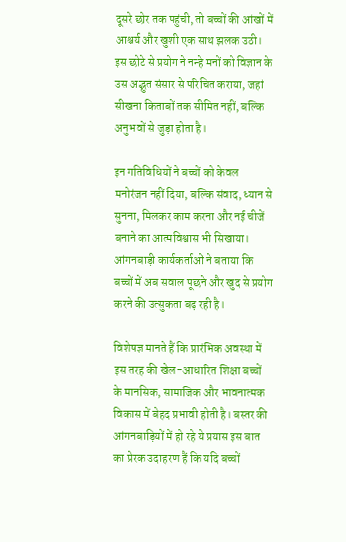दूसरे छोर तक पहुंची, तो बच्चों की आंखों में आश्चर्य और खुशी एक साथ झलक उठी। इस छोटे से प्रयोग ने नन्हे मनों को विज्ञान के उस अद्भुत संसार से परिचित कराया, जहां सीखना किताबों तक सीमित नहीं, बल्कि अनुभवों से जुड़ा होता है।

इन गतिविधियों ने बच्चों को केवल मनोरंजन नहीं दिया, बल्कि संवाद, ध्यान से सुनना, मिलकर काम करना और नई चीजें बनाने का आत्मविश्वास भी सिखाया। आंगनबाड़ी कार्यकर्ताओं ने बताया कि बच्चों में अब सवाल पूछने और खुद से प्रयोग करने की उत्सुकता बढ़ रही है।

विशेषज्ञ मानते हैं कि प्रारंभिक अवस्था में इस तरह की खेल-आधारित शिक्षा बच्चों के मानसिक, सामाजिक और भावनात्मक विकास में बेहद प्रभावी होती है। बस्तर की आंगनबाड़ियों में हो रहे ये प्रयास इस बात का प्रेरक उदाहरण हैं कि यदि बच्चों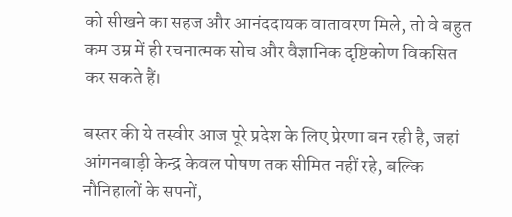को सीखने का सहज और आनंददायक वातावरण मिले, तो वे बहुत कम उम्र में ही रचनात्मक सोच और वैज्ञानिक दृष्टिकोण विकसित कर सकते हैं।

बस्तर की ये तस्वीर आज पूरे प्रदेश के लिए प्रेरणा बन रही है, जहां आंगनबाड़ी केन्द्र केवल पोषण तक सीमित नहीं रहे, बल्कि नौनिहालों के सपनों,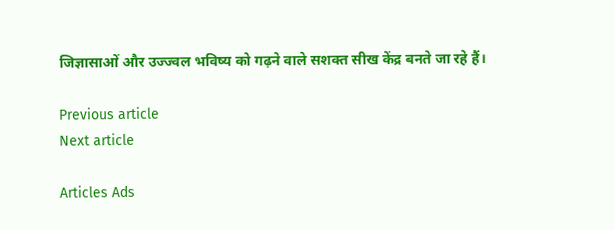जिज्ञासाओं और उज्ज्वल भविष्य को गढ़ने वाले सशक्त सीख केंद्र बनते जा रहे हैं।

Previous article
Next article

Articles Ads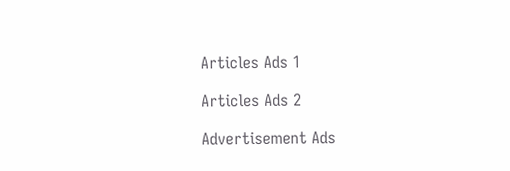Articles Ads 1

Articles Ads 2

Advertisement Ads